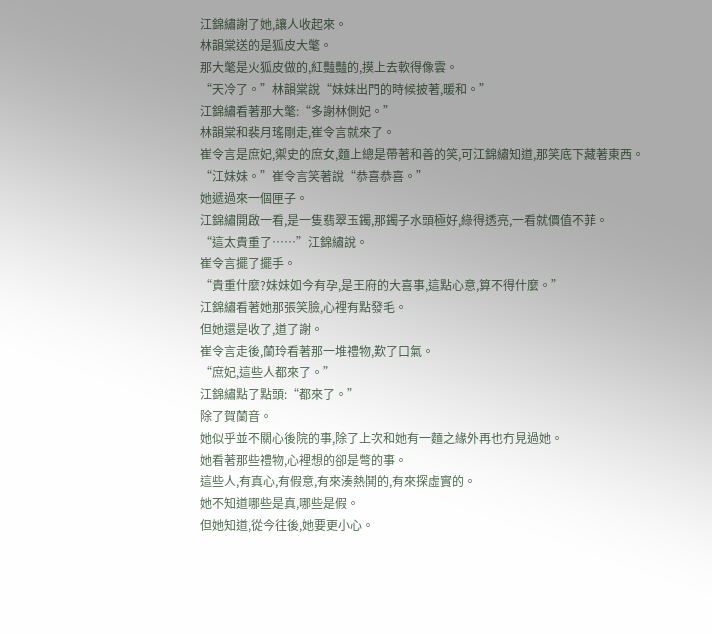江錦繡謝了她,讓人收起來。
林韻棠送的是狐皮大氅。
那大氅是火狐皮做的,紅豔豔的,摸上去軟得像雲。
“天冷了。”林韻棠說“妹妹出門的時候披著,暖和。”
江錦繡看著那大氅:“多謝林側妃。”
林韻棠和裴月瑤剛走,崔令言就來了。
崔令言是庶妃,禦史的庶女,麵上總是帶著和善的笑,可江錦繡知道,那笑底下藏著東西。
“江妹妹。”崔令言笑著說“恭喜恭喜。”
她遞過來一個匣子。
江錦繡開啟一看,是一隻翡翠玉鐲,那鐲子水頭極好,綠得透亮,一看就價值不菲。
“這太貴重了……”江錦繡說。
崔令言擺了擺手。
“貴重什麼?妹妹如今有孕,是王府的大喜事,這點心意,算不得什麼。”
江錦繡看著她那張笑臉,心裡有點發毛。
但她還是收了,道了謝。
崔令言走後,蘭玲看著那一堆禮物,歎了口氣。
“庶妃,這些人都來了。”
江錦繡點了點頭:“都來了。”
除了賀蘭音。
她似乎並不關心後院的事,除了上次和她有一麵之緣外再也冇見過她。
她看著那些禮物,心裡想的卻是彆的事。
這些人,有真心,有假意,有來湊熱鬨的,有來探虛實的。
她不知道哪些是真,哪些是假。
但她知道,從今往後,她要更小心。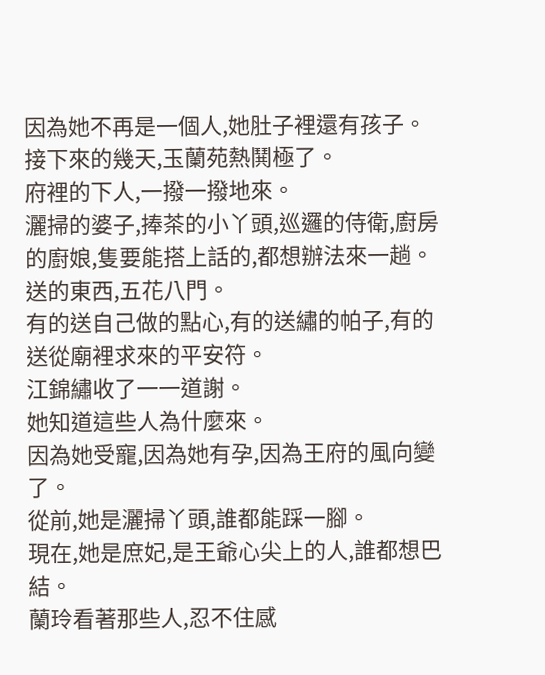因為她不再是一個人,她肚子裡還有孩子。
接下來的幾天,玉蘭苑熱鬨極了。
府裡的下人,一撥一撥地來。
灑掃的婆子,捧茶的小丫頭,巡邏的侍衛,廚房的廚娘,隻要能搭上話的,都想辦法來一趟。
送的東西,五花八門。
有的送自己做的點心,有的送繡的帕子,有的送從廟裡求來的平安符。
江錦繡收了一一道謝。
她知道這些人為什麼來。
因為她受寵,因為她有孕,因為王府的風向變了。
從前,她是灑掃丫頭,誰都能踩一腳。
現在,她是庶妃,是王爺心尖上的人,誰都想巴結。
蘭玲看著那些人,忍不住感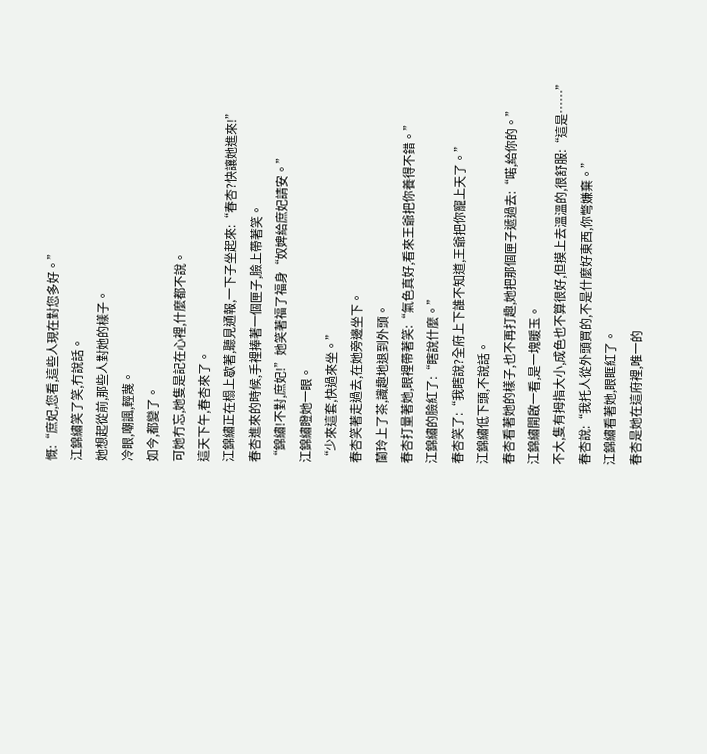慨:“庶妃,您看,這些人現在對您多好。”
江錦繡笑了笑,冇說話。
她想起從前,那些人對她的樣子。
冷眼,嘲諷,輕蔑。
如今,都變了。
可她冇忘,她隻是記在心裡,什麼都不說。
這天下午,春杏來了。
江錦繡正在榻上歇著,聽見通報,一下子坐起來:“春杏?快讓她進來!”
春杏進來的時候,手裡捧著一個匣子,臉上帶著笑。
“錦繡!不對,庶妃!”她笑著福了福身“奴婢給庶妃請安。”
江錦繡瞪她一眼。
“少來這套,快過來坐。”
春杏笑著走過去,在她旁邊坐下。
蘭玲上了茶,識趣地退到外頭。
春杏打量著她,眼裡帶著笑:“氣色真好,看來王爺把你養得不錯。”
江錦繡的臉紅了:“瞎說什麼。”
春杏笑了:“我瞎說?全府上下誰不知道,王爺把你寵上天了。”
江錦繡低下頭,不說話。
春杏看著她的樣子,也不再打趣,她把那個匣子遞過去:“喏,給你的。”
江錦繡開啟一看,是一塊暖玉。
不大,隻有拇指大小,成色也不算很好,但摸上去溫溫的,很舒服:“這是……”
春杏說:“我托人從外頭買的,不是什麼好東西,你彆嫌棄。”
江錦繡看著她,眼眶紅了。
春杏是她在這府裡,唯一的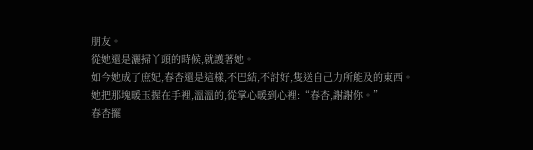朋友。
從她還是灑掃丫頭的時候,就護著她。
如今她成了庶妃,春杏還是這樣,不巴結,不討好,隻送自己力所能及的東西。
她把那塊暖玉握在手裡,溫溫的,從掌心暖到心裡:“春杏,謝謝你。”
春杏擺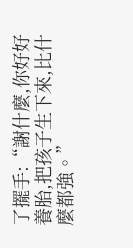了擺手:“謝什麼,你好好養胎,把孩子生下來,比什麼都強。”